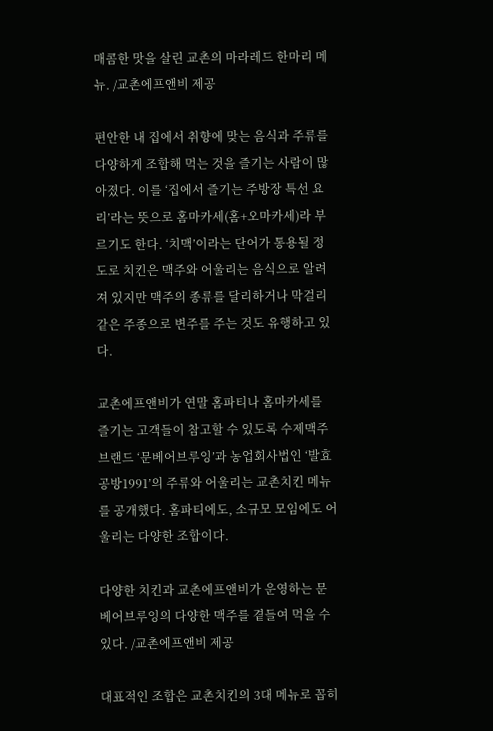매콤한 맛을 살린 교촌의 마라레드 한마리 메뉴. /교촌에프앤비 제공

편안한 내 집에서 취향에 맞는 음식과 주류를 다양하게 조합해 먹는 것을 즐기는 사람이 많아졌다. 이를 ‘집에서 즐기는 주방장 특선 요리’라는 뜻으로 홈마카세(홈+오마카세)라 부르기도 한다. ‘치맥’이라는 단어가 통용될 정도로 치킨은 맥주와 어울리는 음식으로 알려져 있지만 맥주의 종류를 달리하거나 막걸리 같은 주종으로 변주를 주는 것도 유행하고 있다.

교촌에프앤비가 연말 홈파티나 홈마카세를 즐기는 고객들이 참고할 수 있도록 수제맥주 브랜드 ‘문베어브루잉’과 농업회사법인 ‘발효공방1991’의 주류와 어울리는 교촌치킨 메뉴를 공개했다. 홈파티에도, 소규모 모임에도 어울리는 다양한 조합이다.

다양한 치킨과 교촌에프앤비가 운영하는 문베어브루잉의 다양한 맥주를 곁들여 먹을 수 있다. /교촌에프앤비 제공

대표적인 조합은 교촌치킨의 3대 메뉴로 꼽히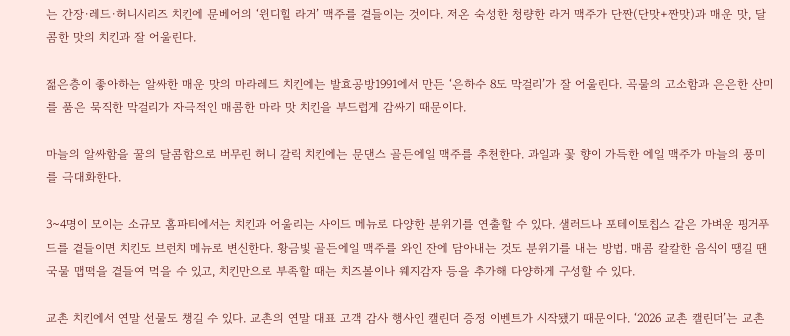는 간장·레드·허니시리즈 치킨에 문베어의 ‘윈디힐 라거’ 맥주를 곁들이는 것이다. 저온 숙성한 청량한 라거 맥주가 단짠(단맛+짠맛)과 매운 맛, 달콤한 맛의 치킨과 잘 어울린다.

젊은층이 좋아하는 알싸한 매운 맛의 마라레드 치킨에는 발효공방1991에서 만든 ‘은하수 8도 막걸리’가 잘 어울린다. 곡물의 고소함과 은은한 산미를 품은 묵직한 막걸리가 자극적인 매콤한 마라 맛 치킨을 부드럽게 감싸기 때문이다.

마늘의 알싸함을 꿀의 달콤함으로 버무린 허니 갈릭 치킨에는 문댄스 골든에일 맥주를 추천한다. 과일과 꽃 향이 가득한 에일 맥주가 마늘의 풍미를 극대화한다.

3~4명이 모이는 소규모 홈파티에서는 치킨과 어울리는 사이드 메뉴로 다양한 분위기를 연출할 수 있다. 샐러드나 포테이토칩스 같은 가벼운 핑거푸드를 곁들이면 치킨도 브런치 메뉴로 변신한다. 황금빛 골든에일 맥주를 와인 잔에 담아내는 것도 분위기를 내는 방법. 매콤 칼칼한 음식이 땡길 땐 국물 맵떡을 곁들여 먹을 수 있고, 치킨만으로 부족할 때는 치즈볼이나 웨지감자 등을 추가해 다양하게 구성할 수 있다.

교촌 치킨에서 연말 선물도 챙길 수 있다. 교촌의 연말 대표 고객 감사 행사인 캘린더 증정 이벤트가 시작됐기 때문이다. ‘2026 교촌 캘린더’는 교촌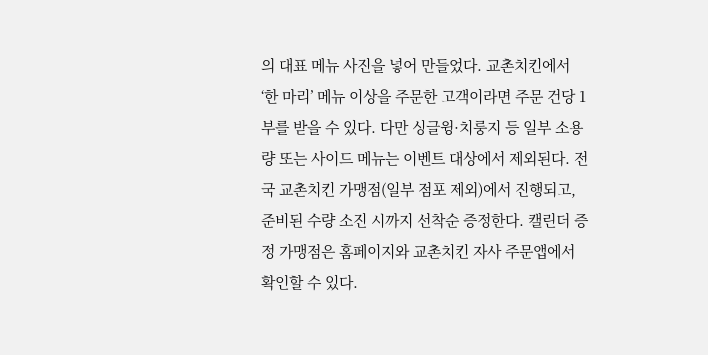의 대표 메뉴 사진을 넣어 만들었다. 교촌치킨에서 ‘한 마리’ 메뉴 이상을 주문한 고객이라면 주문 건당 1부를 받을 수 있다. 다만 싱글윙·치룽지 등 일부 소용량 또는 사이드 메뉴는 이벤트 대상에서 제외된다. 전국 교촌치킨 가맹점(일부 점포 제외)에서 진행되고, 준비된 수량 소진 시까지 선착순 증정한다. 캘린더 증정 가맹점은 홈페이지와 교촌치킨 자사 주문앱에서 확인할 수 있다.